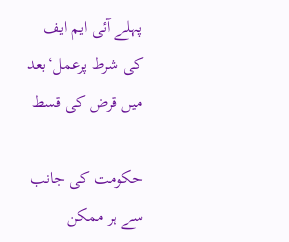پہلے آئی ایم ایف کی شرط پرعمل‘بعد میں قرض کی قسط

حکومت کی جانب سے ہر ممکن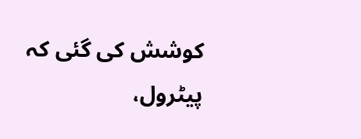کوشش کی گئی کہ پیٹرول،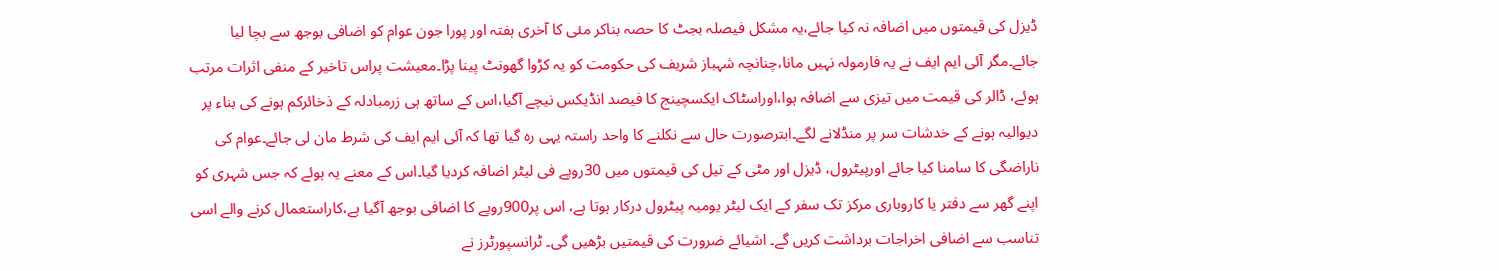ڈیزل کی قیمتوں میں اضافہ نہ کیا جائے،یہ مشکل فیصلہ بجٹ کا حصہ بناکر مئی کا آخری ہفتہ اور پورا جون عوام کو اضافی بوجھ سے بچا لیا جائے۔مگر آئی ایم ایف نے یہ فارمولہ نہیں مانا،چنانچہ شہباز شریف کی حکومت کو یہ کڑوا گھونٹ پینا پڑا۔معیشت پراس تاخیر کے منفی اثرات مرتب ہوئے، ڈالر کی قیمت میں تیزی سے اضافہ ہوا،اوراسٹاک ایکسچینج کا فیصد انڈیکس نیچے آگیا،اس کے ساتھ ہی زرمبادلہ کے ذخائرکم ہونے کی بناء پر دیوالیہ ہونے کے خدشات سر پر منڈلانے لگے۔ابترصورت حال سے نکلنے کا واحد راستہ یہی رہ گیا تھا کہ آئی ایم ایف کی شرط مان لی جائے۔عوام کی ناراضگی کا سامنا کیا جائے اورپیٹرول، ڈیزل اور مٹی کے تیل کی قیمتوں میں 30روپے فی لیٹر اضافہ کردیا گیا۔اس کے معنے یہ ہوئے کہ جس شہری کو اپنے گھر سے دفتر یا کاروباری مرکز تک سفر کے ایک لیٹر یومیہ پیٹرول درکار ہوتا ہے، اس پر900روپے کا اضافی بوجھ آگیا ہے،کاراستعمال کرنے والے اسی تناسب سے اضافی اخراجات برداشت کریں گے۔ اشیائے ضرورت کی قیمتیں بڑھیں گی۔ ٹرانسپورٹرز نے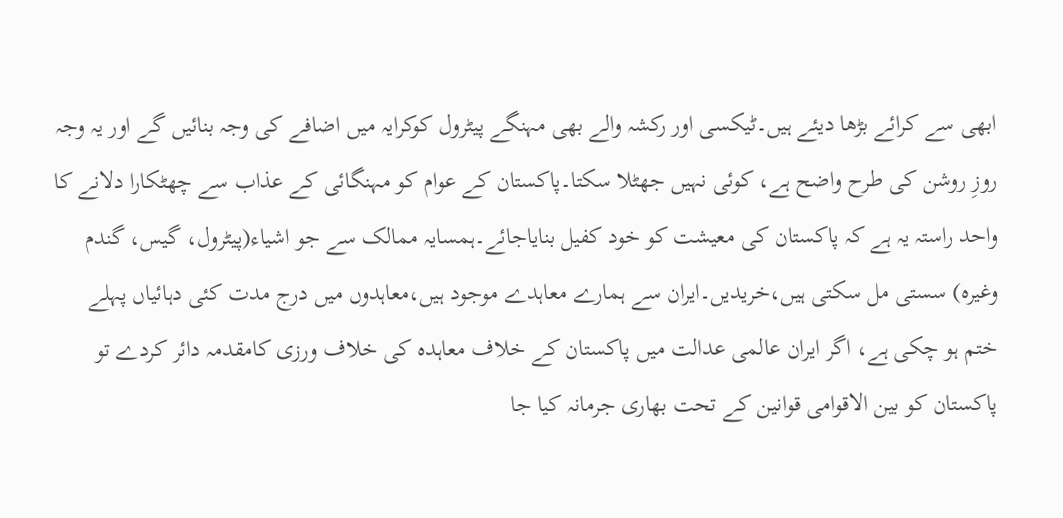ابھی سے کرائے بڑھا دیئے ہیں۔ٹیکسی اور رکشہ والے بھی مہنگے پیٹرول کوکرایہ میں اضافے کی وجہ بنائیں گے اور یہ وجہ روزِ روشن کی طرح واضح ہے، کوئی نہیں جھٹلا سکتا۔پاکستان کے عوام کو مہنگائی کے عذاب سے چھٹکارا دلانے کا واحد راستہ یہ ہے کہ پاکستان کی معیشت کو خود کفیل بنایاجائے۔ہمسایہ ممالک سے جو اشیاء(پیٹرول، گیس، گندم وغیرہ) سستی مل سکتی ہیں،خریدیں۔ایران سے ہمارے معاہدے موجود ہیں،معاہدوں میں درج مدت کئی دہائیاں پہلے ختم ہو چکی ہے، اگر ایران عالمی عدالت میں پاکستان کے خلاف معاہدہ کی خلاف ورزی کامقدمہ دائر کردے تو پاکستان کو بین الاقوامی قوانین کے تحت بھاری جرمانہ کیا جا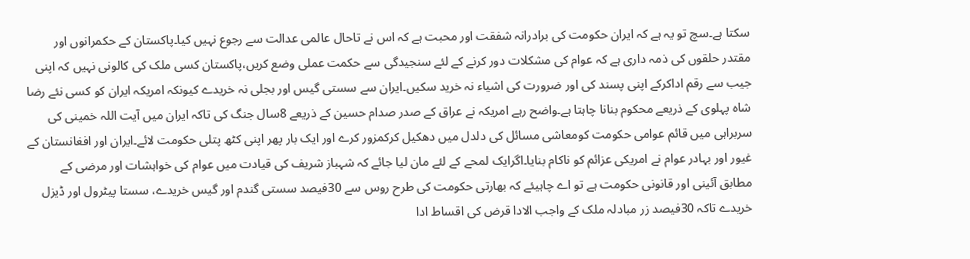سکتا ہے۔سچ تو یہ ہے کہ ایران حکومت کی برادرانہ شفقت اور محبت ہے کہ اس نے تاحال عالمی عدالت سے رجوع نہیں کیا۔پاکستان کے حکمرانوں اور مقتدر حلقوں کی ذمہ داری ہے کہ عوام کی مشکلات دور کرنے کے لئے سنجیدگی سے حکمت عملی وضع کریں،پاکستان کسی ملک کی کالونی نہیں کہ اپنی جیب سے رقم اداکرکے اپنی پسند کی اور ضرورت کی اشیاء نہ خرید سکیں۔ایران سے سستی گیس اور بجلی نہ خریدے کیونکہ امریکہ ایران کو کسی نئے رضا شاہ پہلوی کے ذریعے محکوم بنانا چاہتا ہے۔واضح رہے امریکہ نے عراق کے صدر صدام حسین کے ذریعے 8سال جنگ کی تاکہ ایران میں آیت اللہ خمینی کی سربراہی میں قائم عوامی حکومت کومعاشی مسائل کی دلدل میں دھکیل کرکمزور کرے اور ایک بار پھر اپنی کٹھ پتلی حکومت لائے۔ایران اور افغانستان کے غیور اور بہادر عوام نے امریکی عزائم کو ناکام بنایا۔اگرایک لمحے کے لئے مان لیا جائے کہ شہباز شریف کی قیادت میں عوام کی خواہشات اور مرضی کے مطابق آئینی اور قانونی حکومت ہے تو اے چاہیئے کہ بھارتی حکومت کی طرح روس سے 30فیصد سستی گندم اور گیس خریدے، سستا پیٹرول اور ڈیزل خریدے تاکہ 30فیصد زر مبادلہ ملک کے واجب الادا قرض کی اقساط ادا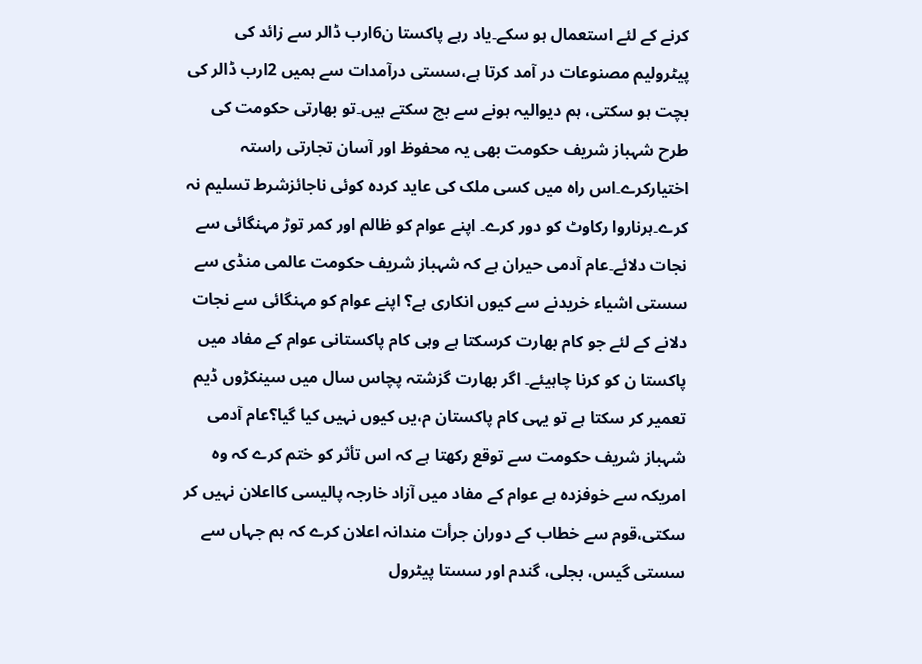کرنے کے لئے استعمال ہو سکے۔یاد رہے پاکستا ن6ارب ڈالر سے زائد کی پیٹرولیم مصنوعات در آمد کرتا ہے،سستی درآمدات سے ہمیں 2ارب ڈالر کی بچت ہو سکتی، ہم دیوالیہ ہونے سے بچ سکتے ہیں۔تو بھارتی حکومت کی طرح شہباز شریف حکومت بھی یہ محفوظ اور آسان تجارتی راستہ اختیارکرے۔اس راہ میں کسی ملک کی عاید کردہ کوئی ناجائزشرط تسلیم نہ کرے۔ہرناروا رکاوٹ کو دور کرے۔ اپنے عوام کو ظالم اور کمر توڑ مہنگائی سے نجات دلائے۔عام آدمی حیران ہے کہ شہباز شریف حکومت عالمی منڈی سے سستی اشیاء خریدنے سے کیوں انکاری ہے؟ اپنے عوام کو مہنگائی سے نجات دلانے کے لئے جو کام بھارت کرسکتا ہے وہی کام پاکستانی عوام کے مفاد میں پاکستا ن کو کرنا چاہیئے۔ اگر بھارت گزشتہ پچاس سال میں سینکڑوں ڈیم تعمیر کر سکتا ہے تو یہی کام پاکستان م،یں کیوں نہیں کیا گیا؟عام آدمی شہباز شریف حکومت سے توقع رکھتا ہے کہ اس تأثر کو ختم کرے کہ وہ امریکہ سے خوفزدہ ہے عوام کے مفاد میں آزاد خارجہ پالیسی کااعلان نہیں کر سکتی،قوم سے خطاب کے دوران جرأت مندانہ اعلان کرے کہ ہم جہاں سے سستی گیس، بجلی، گندم اور سستا پیٹرول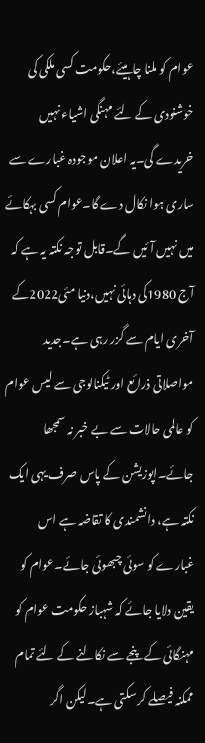عوام کو ملنا چاہیئے،حکومت کسی ملکی کی خوشنودی کے لئے مہنگی اشیاء نہیں خریدے گی۔یہ اعلان موجودہ غبارے سے ساری ہوا نکال دے گا۔عوام کسی بہکائے میں نہیں آئیں گے۔قابل توجہ نکتہ یہ ہے کہ آج 1980کی دہائی نہیں،دنیا مئی2022کے آخری ایام سے گزر رہی ہے۔جدید مواصلاتی ذرائع اور ٹیکنالوجی سے لیس عوام کو عالمی حالات سے بے خبر نہ سمجھا جائے۔اپوزیشن کے پاس صرف یہی ایک نکتہ ہے، دانشمندی کا تقاضہ ہے اس غبارے کو سوئی چبھوئی جائے۔عوام کو یقین دلایا جائے کہ شہباز حکومت عوام کو مہنگائی کے پنجے سے نکالنے کے لئے تمام ممکنہ فیصلے کر سکتی ہے۔لیکن اگر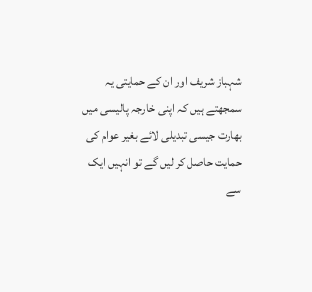شہباز شریف اور ان کے حمایتی یہ سمجھتے ہیں کہ اپنی خارجہ پالیسی میں بھارت جیسی تبدیلی لائے بغیر عوام کی حمایت حاصل کر لیں گے تو انہیں ایک سے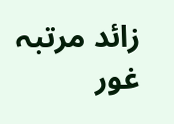زائد مرتبہ غور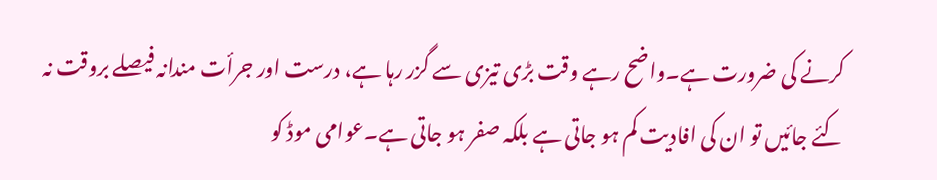کرنے کی ضرورت ہے۔واضح رہے وقت بڑی تیزی سے گزر رہا ہے، درست اور جرأت مندانہ فیصلے بروقت نہ کئے جائیں تو ان کی افادیت کم ہو جاتی ہے بلکہ صفر ہو جاتی ہے۔عوامی موڈ کو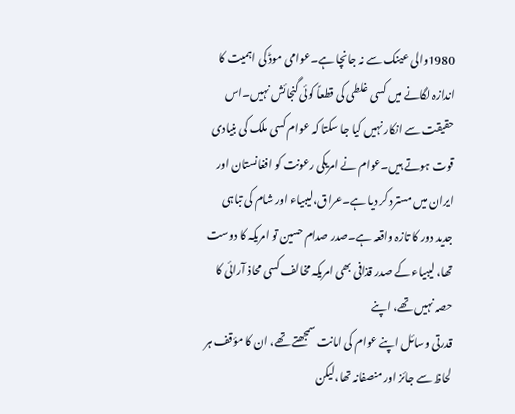1980والی عینک سے نہ جانچا ہے۔عوامی موڈ کی اہمیت کا اندازہ لگانے میں کسی غلطی کی قطعاً کوئی گنجائش نہیں۔اس حقیقت سے انکار نہیں کیا جا سکتا کہ عوام کسی ملک کی بنیادی قوت ہوتے ہیں۔عوام نے امریکی رعونت کو افغانستان اور ایران میں مسترد کر دیا ہے۔عراق،لیبیاء اور شام کی تباہی جدید دور کا تازہ واقعہ ہے۔صدر صدام حسین تو امریکہ کا دوست تھا، لیبیاء کے صدر قذافی بھی امریکہ مخالف کسی محاذ آرائی کا حصہ نہیں تھے، اپنے
قدرتی وسائل اپنے عوام کی امانت سمجھتے تھے، ان کا مؤقف ہر لحاظ سے جائز اور منصفانہ تھا،لیکن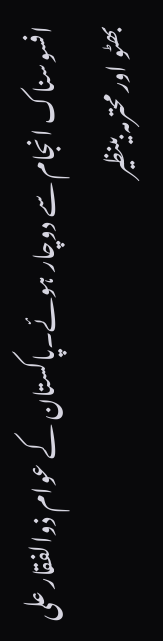افسوسناک انجام سے دوچار ہوئے۔پاکستان کے عوام ذوالفقار علی بھٹو اور محترمہ بینظیر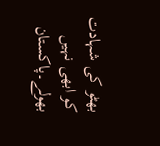بھٹو کی شہادت کو ابھی نہیں بھولے۔پاکستان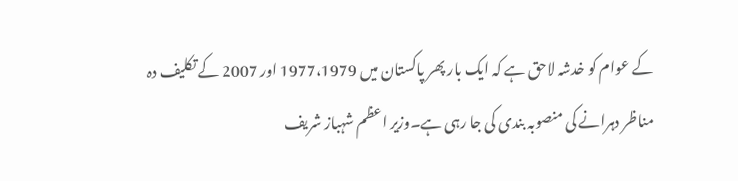کے عوام کو خدشہ لاحق ہے کہ ایک بار پھر پاکستان میں 1977،1979 اور 2007 کے تکلیف دہ مناظر دہرانے کی منصوبہ بندی کی جا رہی ہے۔وزیر اعظم شہباز شریف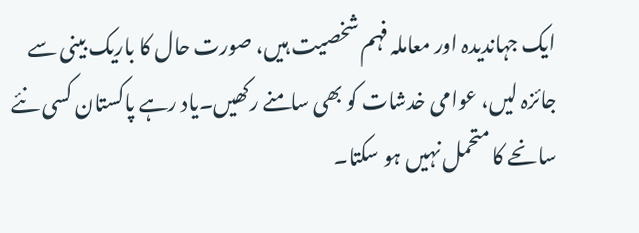ایک جہاندیدہ اور معاملہ فہم شخصیت ہیں، صورت حال کا باریک بینی سے جائزہ لیں، عوامی خدشات کو بھی سامنے رکھیں۔یاد رہے پاکستان کسی نئے سانحے کا متحمل نہیں ہو سکتا۔